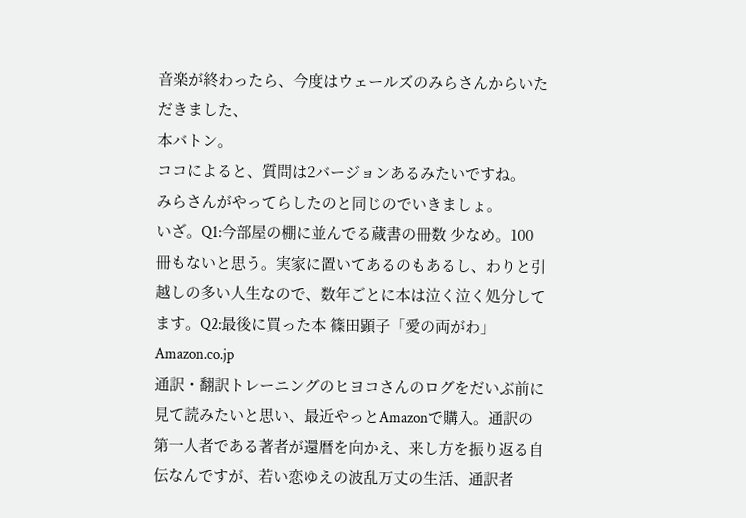音楽が終わったら、今度はウェールズのみらさんからいただきました、
本バトン。
ココによると、質問は2バージョンあるみたいですね。
みらさんがやってらしたのと同じのでいきましょ。
いざ。Q1:今部屋の棚に並んでる蔵書の冊数 少なめ。100冊もないと思う。実家に置いてあるのもあるし、わりと引越しの多い人生なので、数年ごとに本は泣く泣く処分してます。Q2:最後に買った本 篠田顕子「愛の両がわ」 Amazon.co.jp
通訳・翻訳トレーニングのヒヨコさんのログをだいぶ前に見て読みたいと思い、最近やっとAmazonで購入。通訳の第一人者である著者が還暦を向かえ、来し方を振り返る自伝なんですが、若い恋ゆえの波乱万丈の生活、通訳者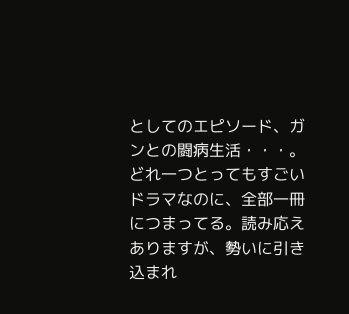としてのエピソード、ガンとの闘病生活・・・。どれ一つとってもすごいドラマなのに、全部一冊につまってる。読み応えありますが、勢いに引き込まれ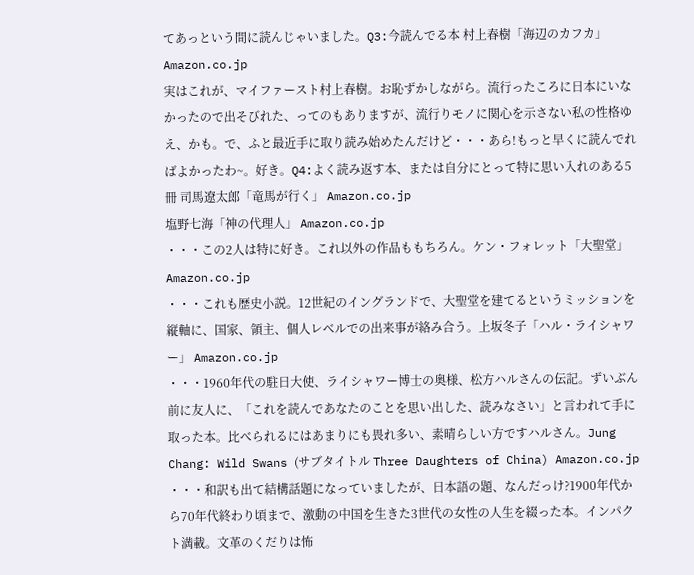てあっという間に読んじゃいました。Q3:今読んでる本 村上春樹「海辺のカフカ」 Amazon.co.jp
実はこれが、マイファースト村上春樹。お恥ずかしながら。流行ったころに日本にいなかったので出そびれた、ってのもありますが、流行りモノに関心を示さない私の性格ゆえ、かも。で、ふと最近手に取り読み始めたんだけど・・・あら!もっと早くに読んでればよかったわ~。好き。Q4:よく読み返す本、または自分にとって特に思い入れのある5冊 司馬遼太郎「竜馬が行く」 Amazon.co.jp
塩野七海「神の代理人」 Amazon.co.jp
・・・この2人は特に好き。これ以外の作品ももちろん。ケン・フォレット「大聖堂」 Amazon.co.jp
・・・これも歴史小説。12世紀のイングランドで、大聖堂を建てるというミッションを縦軸に、国家、領主、個人レベルでの出来事が絡み合う。上坂冬子「ハル・ライシャワー」 Amazon.co.jp
・・・1960年代の駐日大使、ライシャワー博士の奥様、松方ハルさんの伝記。ずいぶん前に友人に、「これを読んであなたのことを思い出した、読みなさい」と言われて手に取った本。比べられるにはあまりにも畏れ多い、素晴らしい方ですハルさん。Jung Chang: Wild Swans (サブタイトル Three Daughters of China) Amazon.co.jp
・・・和訳も出て結構話題になっていましたが、日本語の題、なんだっけ?1900年代から70年代終わり頃まで、激動の中国を生きた3世代の女性の人生を綴った本。インパクト満載。文革のくだりは怖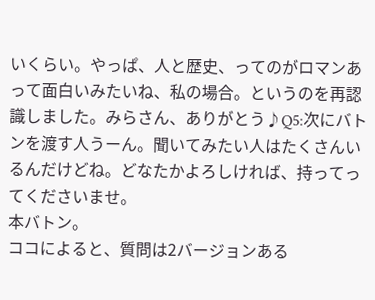いくらい。やっぱ、人と歴史、ってのがロマンあって面白いみたいね、私の場合。というのを再認識しました。みらさん、ありがとう♪Q5:次にバトンを渡す人うーん。聞いてみたい人はたくさんいるんだけどね。どなたかよろしければ、持ってってくださいませ。
本バトン。
ココによると、質問は2バージョンある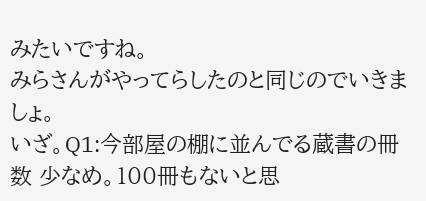みたいですね。
みらさんがやってらしたのと同じのでいきましょ。
いざ。Q1:今部屋の棚に並んでる蔵書の冊数 少なめ。100冊もないと思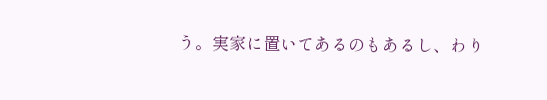う。実家に置いてあるのもあるし、わり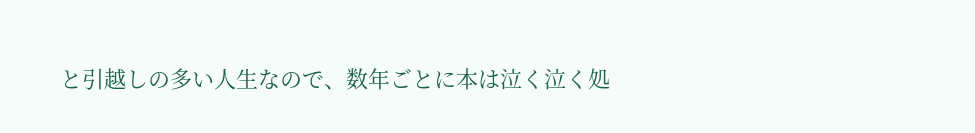と引越しの多い人生なので、数年ごとに本は泣く泣く処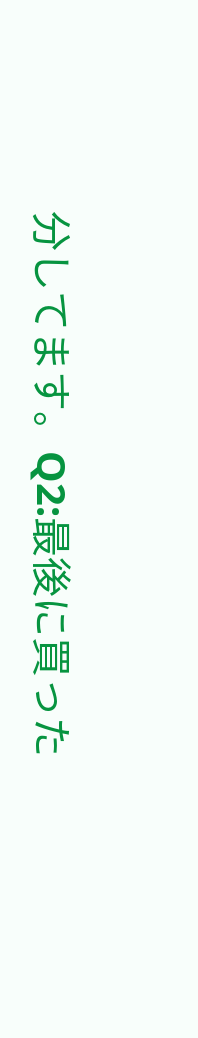分してます。Q2:最後に買った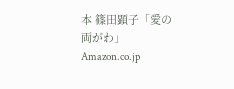本 篠田顕子「愛の両がわ」 Amazon.co.jp